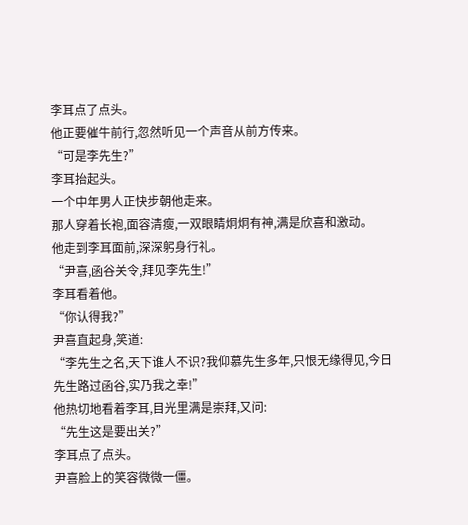李耳点了点头。
他正要催牛前行,忽然听见一个声音从前方传来。
“可是李先生?”
李耳抬起头。
一个中年男人正快步朝他走来。
那人穿着长袍,面容清瘦,一双眼睛炯炯有神,满是欣喜和激动。
他走到李耳面前,深深躬身行礼。
“尹喜,函谷关令,拜见李先生!”
李耳看着他。
“你认得我?”
尹喜直起身,笑道:
“李先生之名,天下谁人不识?我仰慕先生多年,只恨无缘得见,今日先生路过函谷,实乃我之幸!”
他热切地看着李耳,目光里满是崇拜,又问:
“先生这是要出关?”
李耳点了点头。
尹喜脸上的笑容微微一僵。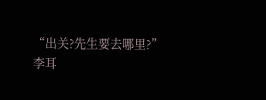“出关?先生要去哪里?”
李耳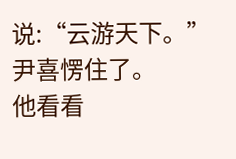说:“云游天下。”
尹喜愣住了。
他看看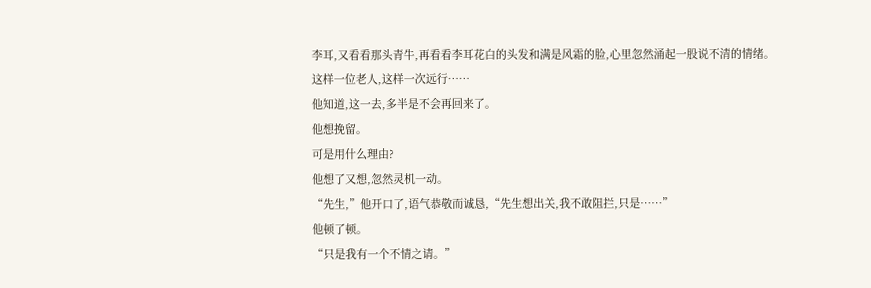李耳,又看看那头青牛,再看看李耳花白的头发和满是风霜的脸,心里忽然涌起一股说不清的情绪。
这样一位老人,这样一次远行……
他知道,这一去,多半是不会再回来了。
他想挽留。
可是用什么理由?
他想了又想,忽然灵机一动。
“先生,”他开口了,语气恭敬而诚恳,“先生想出关,我不敢阻拦,只是……”
他顿了顿。
“只是我有一个不情之请。”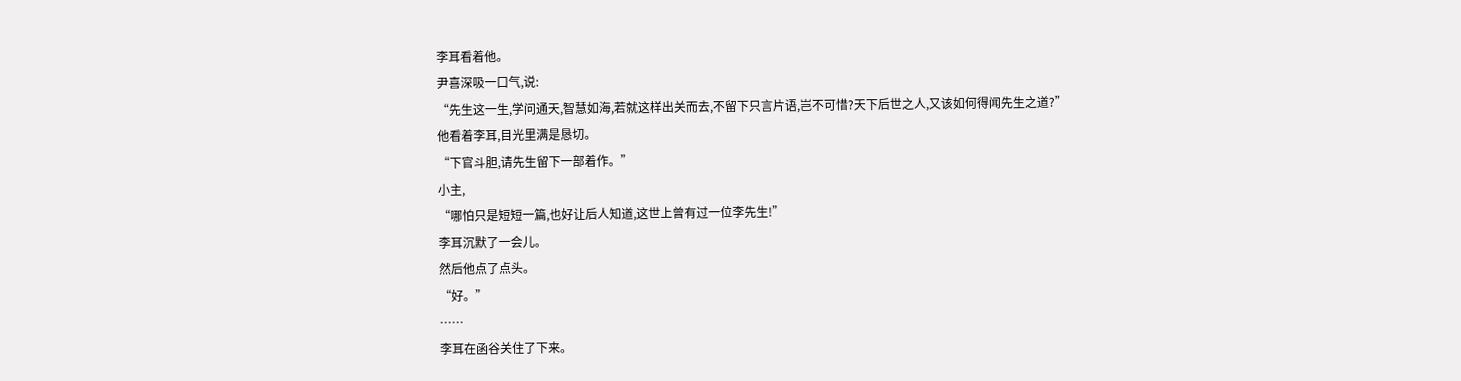李耳看着他。
尹喜深吸一口气,说:
“先生这一生,学问通天,智慧如海,若就这样出关而去,不留下只言片语,岂不可惜?天下后世之人,又该如何得闻先生之道?”
他看着李耳,目光里满是恳切。
“下官斗胆,请先生留下一部着作。”
小主,
“哪怕只是短短一篇,也好让后人知道,这世上曾有过一位李先生!”
李耳沉默了一会儿。
然后他点了点头。
“好。”
……
李耳在函谷关住了下来。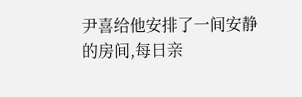尹喜给他安排了一间安静的房间,每日亲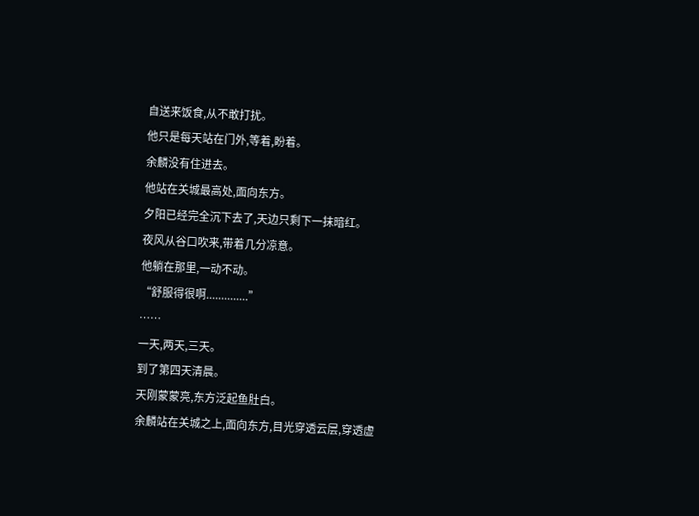自送来饭食,从不敢打扰。
他只是每天站在门外,等着,盼着。
余麟没有住进去。
他站在关城最高处,面向东方。
夕阳已经完全沉下去了,天边只剩下一抹暗红。
夜风从谷口吹来,带着几分凉意。
他躺在那里,一动不动。
“舒服得很啊..............”
……
一天,两天,三天。
到了第四天清晨。
天刚蒙蒙亮,东方泛起鱼肚白。
余麟站在关城之上,面向东方,目光穿透云层,穿透虚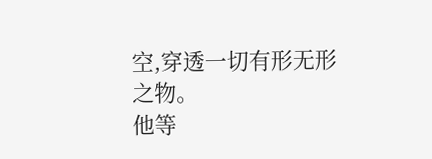空,穿透一切有形无形之物。
他等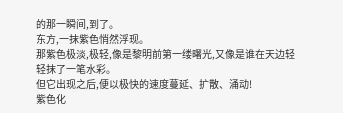的那一瞬间,到了。
东方,一抹紫色悄然浮现。
那紫色极淡,极轻,像是黎明前第一缕曙光,又像是谁在天边轻轻抹了一笔水彩。
但它出现之后,便以极快的速度蔓延、扩散、涌动!
紫色化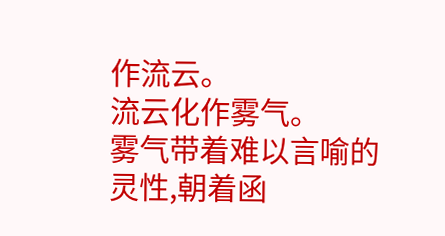作流云。
流云化作雾气。
雾气带着难以言喻的灵性,朝着函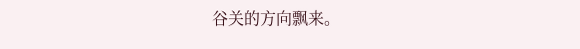谷关的方向飘来。